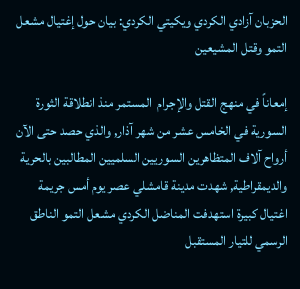الحزبان آزادي الكردي ويكيتي الكردي: بيان حول إغتيال مشعل التمو وقتل المشيعين

إمعاناً في منهج القتل والإجرام  المستمر منذ انطلاقة الثورة السورية في الخامس عشر من شهر آذار, والذي حصد حتى الآن أرواح آلاف المتظاهرين السوريين السلميين المطالبين بالحرية والديمقراطية, شهدت مدينة قامشلي عصر يوم أمس جريمة اغتيال كبيرة استهدفت المناضل الكردي مشعل التمو الناطق الرسمي للتيار المستقبل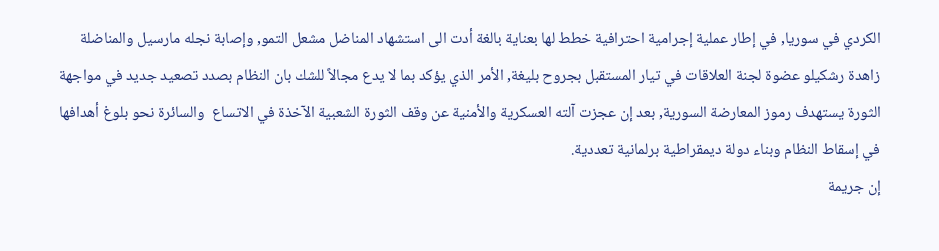الكردي في سوريا, في إطار عملية إجرامية احترافية خطط لها بعناية بالغة أدت الى استشهاد المناضل مشعل التمو, وإصابة نجله مارسيل والمناضلة زاهدة رشكيلو عضوة لجنة العلاقات في تيار المستقبل بجروح بليغة, الأمر الذي يؤكد بما لا يدع مجالاً للشك بان النظام بصدد تصعيد جديد في مواجهة الثورة يستهدف رموز المعارضة السورية, بعد إن عجزت آلته العسكرية والأمنية عن وقف الثورة الشعبية الآخذة في الاتساع  والسائرة نحو بلوغ أهدافها في إسقاط النظام وبناء دولة ديمقراطية برلمانية تعددية.
إن جريمة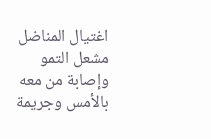اغتيال المناضل مشعل التمو وإصابة من معه بالأمس وجريمة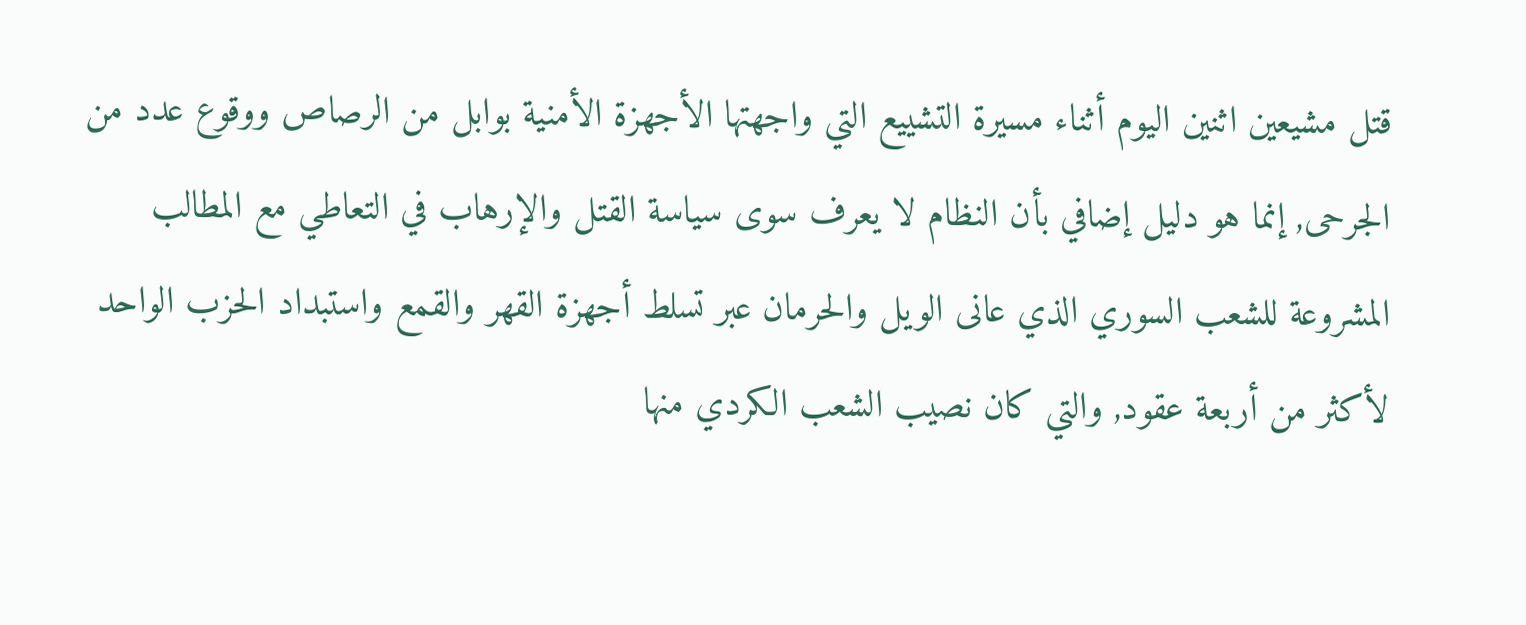قتل مشيعين اثنين اليوم أثناء مسيرة التشييع التي واجهتها الأجهزة الأمنية بوابل من الرصاص ووقوع عدد من الجرحى, إنما هو دليل إضافي بأن النظام لا يعرف سوى سياسة القتل والإرهاب في التعاطي مع المطالب المشروعة للشعب السوري الذي عانى الويل والحرمان عبر تسلط أجهزة القهر والقمع واستبداد الحزب الواحد لأكثر من أربعة عقود, والتي كان نصيب الشعب الكردي منها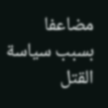مضاعفا بسبب سياسة القتل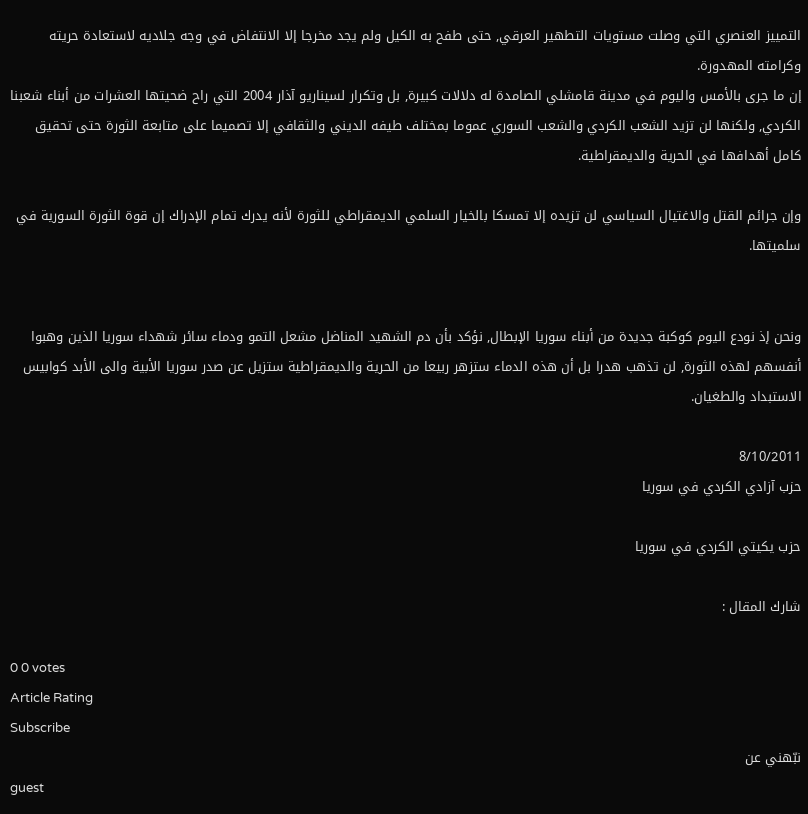التمييز العنصري التي وصلت مستويات التطهير العرقي, حتى طفح به الكيل ولم يجد مخرجا إلا الانتفاض في وجه جلاديه لاستعادة حريته وكرامته المهدورة.
إن ما جرى بالأمس واليوم في مدينة قامشلي الصامدة له دلالات كبيرة, بل وتكرار لسيناريو آذار 2004 التي راح ضحيتها العشرات من أبناء شعبنا الكردي, ولكنها لن تزيد الشعب الكردي والشعب السوري عموما بمختلف طيفه الديني والثقافي إلا تصميما على متابعة الثورة حتى تحقيق كامل أهدافها في الحرية والديمقراطية.

وإن جرائم القتل والاغتيال السياسي لن تزيده إلا تمسكا بالخيار السلمي الديمقراطي للثورة لأنه يدرك تمام الإدراك إن قوة الثورة السورية في سلميتها.


ونحن إذ نودع اليوم كوكبة جديدة من أبناء سوريا الإبطال, نؤكد بأن دم الشهيد المناضل مشعل التمو ودماء سائر شهداء سوريا الذين وهبوا أنفسهم لهذه الثورة, لن تذهب هدرا بل أن هذه الدماء ستزهر ربيعا من الحرية والديمقراطية ستزيل عن صدر سوريا الأبية والى الأبد كوابيس الاستبداد والطغيان.

8/10/2011
حزب آزادي الكردي في سوريا

حزب يكيتي الكردي في سوريا

شارك المقال :

0 0 votes
Article Rating
Subscribe
نبّهني عن
guest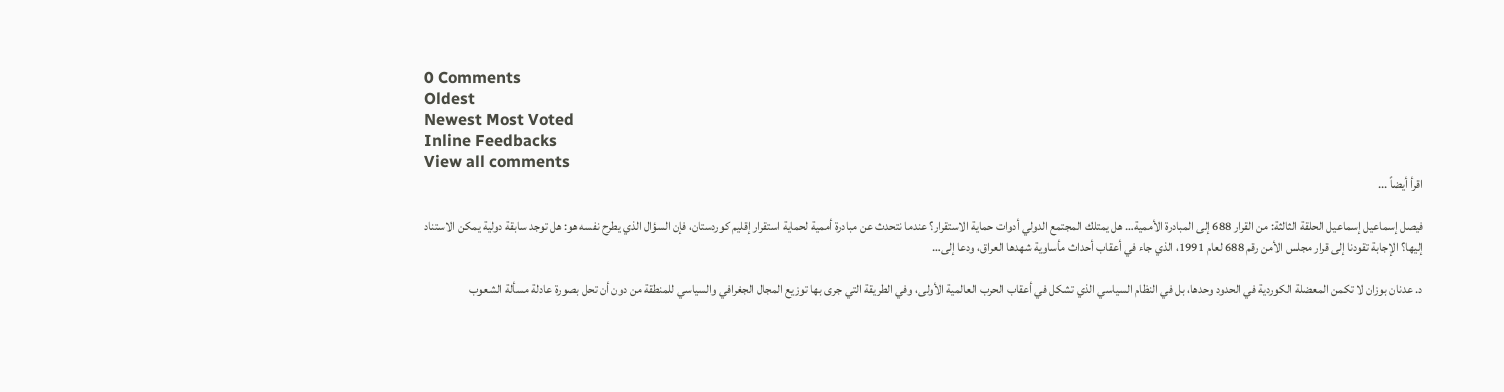0 Comments
Oldest
Newest Most Voted
Inline Feedbacks
View all comments
اقرأ أيضاً ...

فيصل إسماعيل إسماعيل الحلقة الثالثة: من القرار 688 إلى المبادرة الأممية… هل يمتلك المجتمع الدولي أدوات حماية الاستقرار؟ عندما نتحدث عن مبادرة أممية لحماية استقرار إقليم كوردستان، فإن السؤال الذي يطرح نفسه هو: هل توجد سابقة دولية يمكن الاستناد إليها؟ الإجابة تقودنا إلى قرار مجلس الأمن رقم 688 لعام 1991، الذي جاء في أعقاب أحداث مأساوية شهدها العراق، ودعا إلى…

د. عدنان بوزان لا تكمن المعضلة الكوردية في الحدود وحدها، بل في النظام السياسي الذي تشكل في أعقاب الحرب العالمية الأولى، وفي الطريقة التي جرى بها توزيع المجال الجغرافي والسياسي للمنطقة من دون أن تحل بصورة عادلة مسألة الشعوب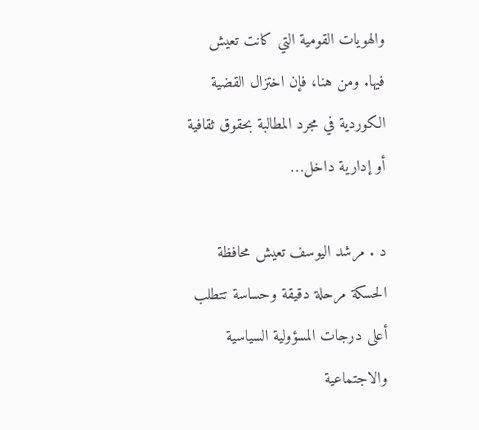والهويات القومية التي كانت تعيش فيها. ومن هنا، فإن اختزال القضية الكوردية في مجرد المطالبة بحقوق ثقافية أو إدارية داخل…

د . مرشد اليوسف تعيش محافظة الحسكة مرحلة دقيقة وحساسة تتطلب أعلى درجات المسؤولية السياسية والاجتماعية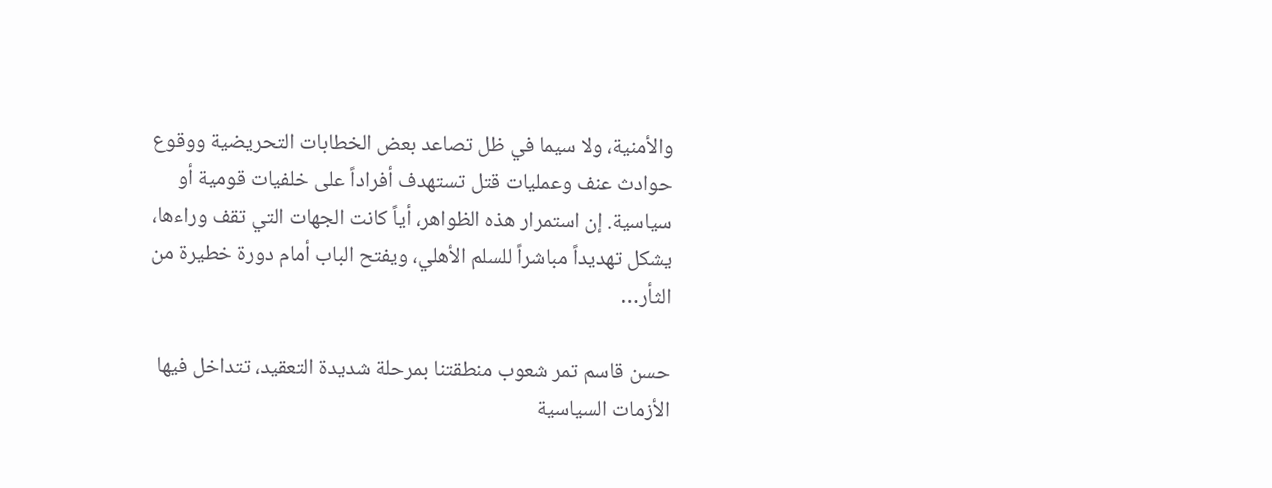والأمنية، ولا سيما في ظل تصاعد بعض الخطابات التحريضية ووقوع حوادث عنف وعمليات قتل تستهدف أفراداً على خلفيات قومية أو سياسية. إن استمرار هذه الظواهر، أياً كانت الجهات التي تقف وراءها، يشكل تهديداً مباشراً للسلم الأهلي، ويفتح الباب أمام دورة خطيرة من الثأر…

حسن قاسم تمر شعوب منطقتنا بمرحلة شديدة التعقيد، تتداخل فيها الأزمات السياسية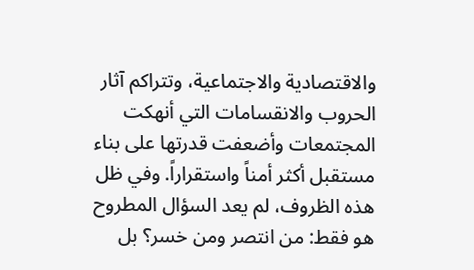والاقتصادية والاجتماعية، وتتراكم آثار الحروب والانقسامات التي أنهكت المجتمعات وأضعفت قدرتها على بناء مستقبل أكثر أمناً واستقراراً. وفي ظل هذه الظروف، لم يعد السؤال المطروح هو فقط: من انتصر ومن خسر؟ بل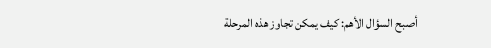أصبح السؤال الأهم: كيف يمكن تجاوز هذه المرحلة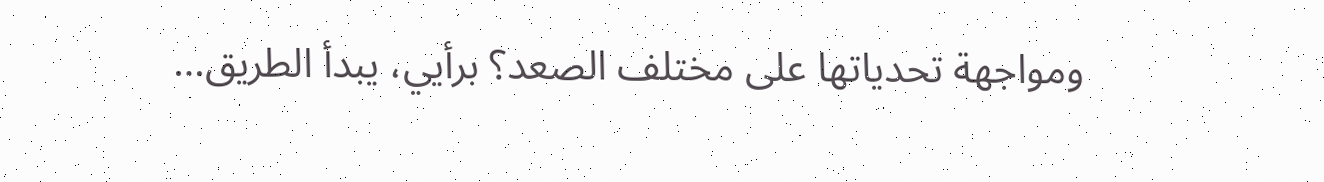ومواجهة تحدياتها على مختلف الصعد؟ برأيي، يبدأ الطريق…